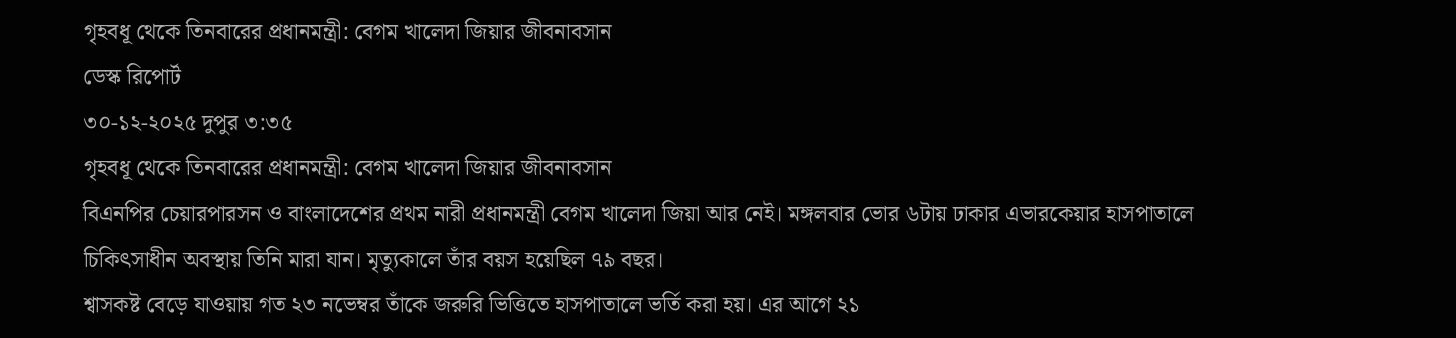গৃহবধূ থেকে তিনবারের প্রধানমন্ত্রী: বেগম খালেদা জিয়ার জীবনাবসান
ডেস্ক রিপোর্ট
৩০-১২-২০২৫ দুপুর ৩:৩৫
গৃহবধূ থেকে তিনবারের প্রধানমন্ত্রী: বেগম খালেদা জিয়ার জীবনাবসান
বিএনপির চেয়ারপারসন ও বাংলাদেশের প্রথম নারী প্রধানমন্ত্রী বেগম খালেদা জিয়া আর নেই। মঙ্গলবার ভোর ৬টায় ঢাকার এভারকেয়ার হাসপাতালে চিকিৎসাধীন অবস্থায় তিনি মারা যান। মৃত্যুকালে তাঁর বয়স হয়েছিল ৭৯ বছর।
শ্বাসকষ্ট বেড়ে যাওয়ায় গত ২৩ নভেম্বর তাঁকে জরুরি ভিত্তিতে হাসপাতালে ভর্তি করা হয়। এর আগে ২১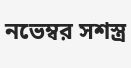নভেম্বর সশস্ত্র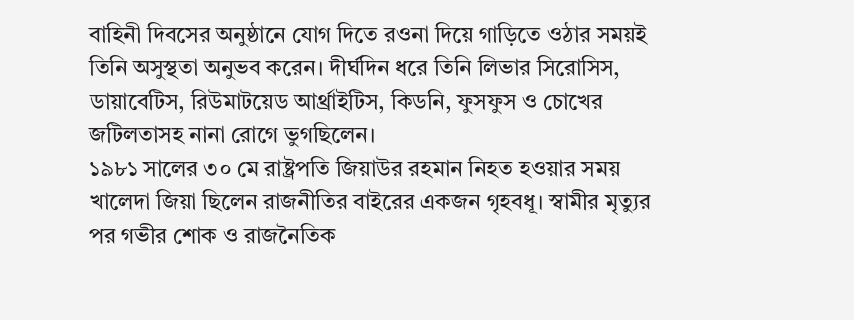বাহিনী দিবসের অনুষ্ঠানে যোগ দিতে রওনা দিয়ে গাড়িতে ওঠার সময়ই তিনি অসুস্থতা অনুভব করেন। দীর্ঘদিন ধরে তিনি লিভার সিরোসিস, ডায়াবেটিস, রিউমাটয়েড আর্থ্রাইটিস, কিডনি, ফুসফুস ও চোখের জটিলতাসহ নানা রোগে ভুগছিলেন।
১৯৮১ সালের ৩০ মে রাষ্ট্রপতি জিয়াউর রহমান নিহত হওয়ার সময় খালেদা জিয়া ছিলেন রাজনীতির বাইরের একজন গৃহবধূ। স্বামীর মৃত্যুর পর গভীর শোক ও রাজনৈতিক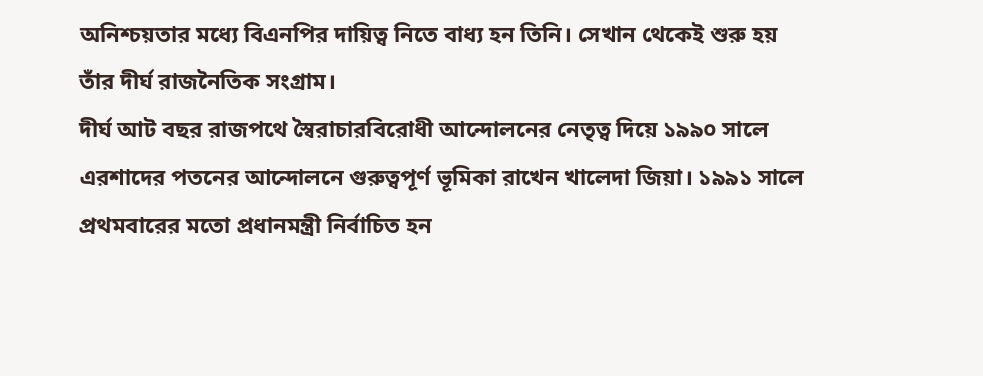অনিশ্চয়তার মধ্যে বিএনপির দায়িত্ব নিতে বাধ্য হন তিনি। সেখান থেকেই শুরু হয় তাঁর দীর্ঘ রাজনৈতিক সংগ্রাম।
দীর্ঘ আট বছর রাজপথে স্বৈরাচারবিরোধী আন্দোলনের নেতৃত্ব দিয়ে ১৯৯০ সালে এরশাদের পতনের আন্দোলনে গুরুত্বপূর্ণ ভূমিকা রাখেন খালেদা জিয়া। ১৯৯১ সালে প্রথমবারের মতো প্রধানমন্ত্রী নির্বাচিত হন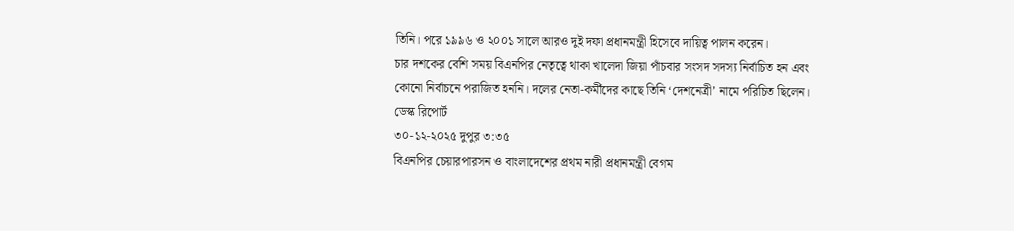তিনি। পরে ১৯৯৬ ও ২০০১ সালে আরও দুই দফা প্রধানমন্ত্রী হিসেবে দায়িত্ব পালন করেন।
চার দশকের বেশি সময় বিএনপির নেতৃত্বে থাকা খালেদা জিয়া পাঁচবার সংসদ সদস্য নির্বাচিত হন এবং কোনো নির্বাচনে পরাজিত হননি। দলের নেতা-কর্মীদের কাছে তিনি ‘দেশনেত্রী’ নামে পরিচিত ছিলেন।
ডেস্ক রিপোর্ট
৩০-১২-২০২৫ দুপুর ৩:৩৫
বিএনপির চেয়ারপারসন ও বাংলাদেশের প্রথম নারী প্রধানমন্ত্রী বেগম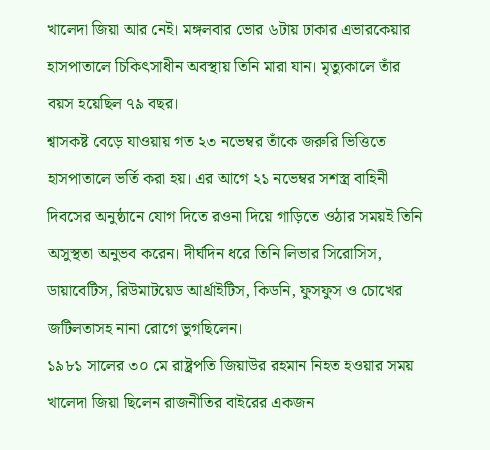খালেদা জিয়া আর নেই। মঙ্গলবার ভোর ৬টায় ঢাকার এভারকেয়ার হাসপাতালে চিকিৎসাধীন অবস্থায় তিনি মারা যান। মৃত্যুকালে তাঁর বয়স হয়েছিল ৭৯ বছর।
শ্বাসকষ্ট বেড়ে যাওয়ায় গত ২৩ নভেম্বর তাঁকে জরুরি ভিত্তিতে হাসপাতালে ভর্তি করা হয়। এর আগে ২১ নভেম্বর সশস্ত্র বাহিনী দিবসের অনুষ্ঠানে যোগ দিতে রওনা দিয়ে গাড়িতে ওঠার সময়ই তিনি অসুস্থতা অনুভব করেন। দীর্ঘদিন ধরে তিনি লিভার সিরোসিস, ডায়াবেটিস, রিউমাটয়েড আর্থ্রাইটিস, কিডনি, ফুসফুস ও চোখের জটিলতাসহ নানা রোগে ভুগছিলেন।
১৯৮১ সালের ৩০ মে রাষ্ট্রপতি জিয়াউর রহমান নিহত হওয়ার সময় খালেদা জিয়া ছিলেন রাজনীতির বাইরের একজন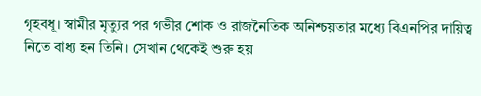গৃহবধূ। স্বামীর মৃত্যুর পর গভীর শোক ও রাজনৈতিক অনিশ্চয়তার মধ্যে বিএনপির দায়িত্ব নিতে বাধ্য হন তিনি। সেখান থেকেই শুরু হয়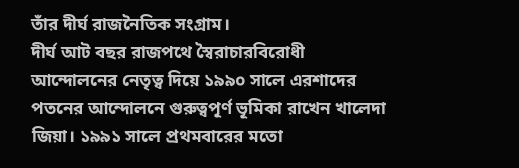তাঁর দীর্ঘ রাজনৈতিক সংগ্রাম।
দীর্ঘ আট বছর রাজপথে স্বৈরাচারবিরোধী আন্দোলনের নেতৃত্ব দিয়ে ১৯৯০ সালে এরশাদের পতনের আন্দোলনে গুরুত্বপূর্ণ ভূমিকা রাখেন খালেদা জিয়া। ১৯৯১ সালে প্রথমবারের মতো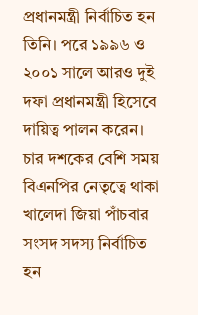প্রধানমন্ত্রী নির্বাচিত হন তিনি। পরে ১৯৯৬ ও ২০০১ সালে আরও দুই দফা প্রধানমন্ত্রী হিসেবে দায়িত্ব পালন করেন।
চার দশকের বেশি সময় বিএনপির নেতৃত্বে থাকা খালেদা জিয়া পাঁচবার সংসদ সদস্য নির্বাচিত হন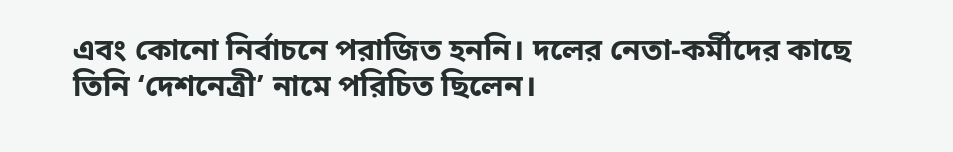এবং কোনো নির্বাচনে পরাজিত হননি। দলের নেতা-কর্মীদের কাছে তিনি ‘দেশনেত্রী’ নামে পরিচিত ছিলেন।